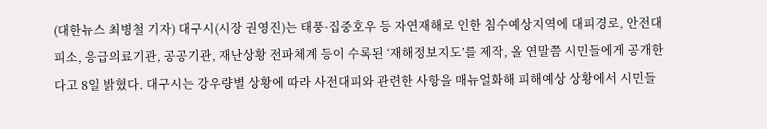(대한뉴스 최병철 기자) 대구시(시장 권영진)는 태풍·집중호우 등 자연재해로 인한 침수예상지역에 대피경로, 안전대피소, 응급의료기관, 공공기관, 재난상황 전파체계 등이 수록된 ‘재해정보지도’를 제작, 올 연말쯤 시민들에게 공개한다고 8일 밝혔다. 대구시는 강우량별 상황에 따라 사전대피와 관련한 사항을 매뉴얼화해 피해예상 상황에서 시민들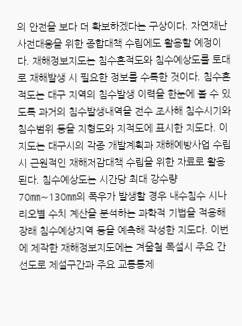의 안전을 보다 더 확보하겠다는 구상이다. 자연재난 사전대응을 위한 종합대책 수립에도 활용할 예정이다. 재해정보지도는 침수흔적도와 침수예상도를 토대로 재해발생 시 필요한 정보를 수록한 것이다. 침수흔적도는 대구 지역의 침수발생 이력을 한눈에 볼 수 있도록 과거의 침수발생내역을 전수 조사해 침수시기와 침수범위 등을 지형도와 지적도에 표시한 지도다. 이 지도는 대구시의 각종 개발계획과 재해예방사업 수립 시 근원적인 재해저감대책 수립을 위한 자료로 활용된다. 침수예상도는 시간당 최대 강수량 70㎜∼130㎜의 폭우가 발생할 경우 내수침수 시나리오별 수치 계산을 분석하는 과학적 기법을 적용해 장래 침수예상지역 등을 예측해 작성한 지도다. 이번에 제작한 재해정보지도에는 겨울철 폭설시 주요 간선도로 제설구간과 주요 교통통제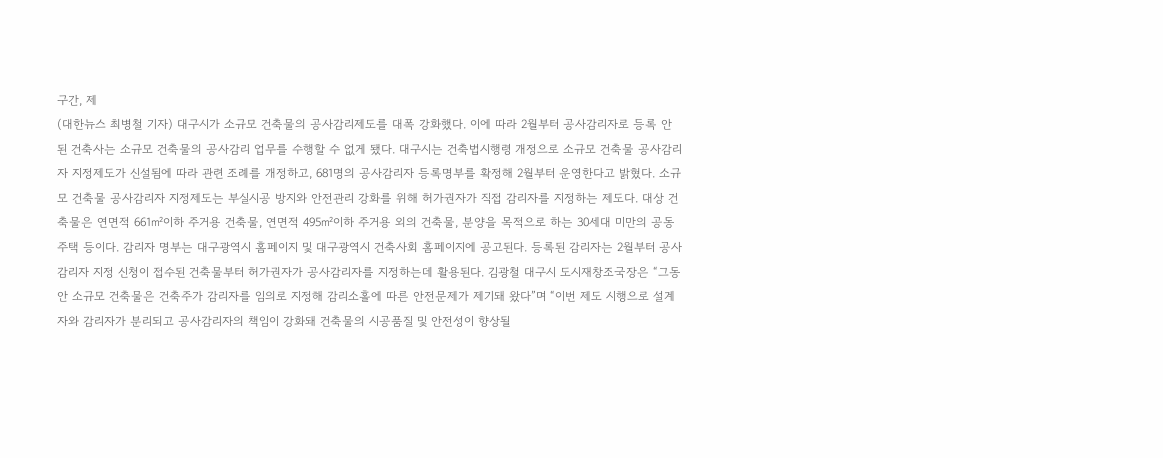구간, 제
(대한뉴스 최병철 기자) 대구시가 소규모 건축물의 공사감리제도를 대폭 강화했다. 이에 따라 2월부터 공사감리자로 등록 안 된 건축사는 소규모 건축물의 공사감리 업무를 수행할 수 없게 됐다. 대구시는 건축법시행령 개정으로 소규모 건축물 공사감리자 지정제도가 신설됨에 따라 관련 조례를 개정하고, 681명의 공사감리자 등록명부를 확정해 2월부터 운영한다고 밝혔다. 소규모 건축물 공사감리자 지정제도는 부실시공 방지와 안전관리 강화를 위해 허가권자가 직접 감리자를 지정하는 제도다. 대상 건축물은 연면적 661㎡이하 주거용 건축물, 연면적 495㎡이하 주거용 외의 건축물, 분양을 목적으로 하는 30세대 미만의 공동주택 등이다. 감리자 명부는 대구광역시 홈페이지 및 대구광역시 건축사회 홈페이지에 공고된다. 등록된 감리자는 2월부터 공사감리자 지정 신청이 접수된 건축물부터 허가권자가 공사감리자를 지정하는데 활용된다. 김광철 대구시 도시재창조국장은 “그동안 소규모 건축물은 건축주가 감리자를 임의로 지정해 감리소홀에 따른 안전문제가 제기돼 왔다”며 “이번 제도 시행으로 설계자와 감리자가 분리되고 공사감리자의 책임이 강화돼 건축물의 시공품질 및 안전성이 향상될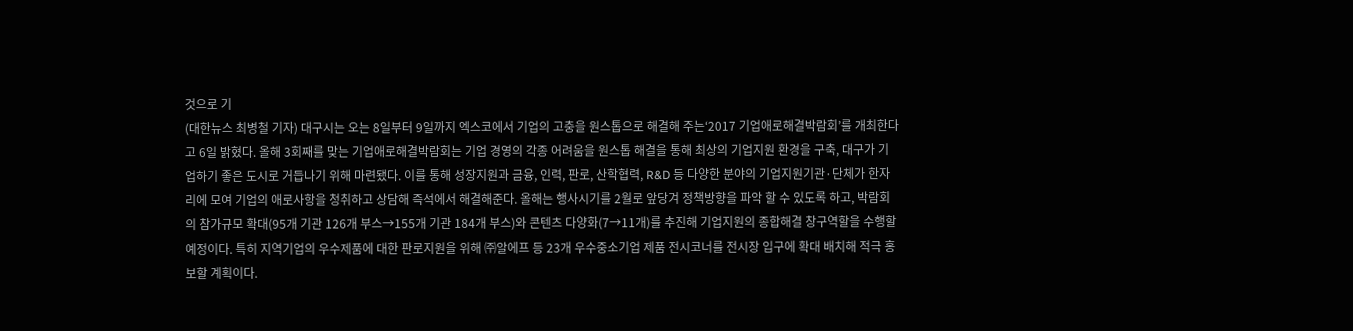것으로 기
(대한뉴스 최병철 기자) 대구시는 오는 8일부터 9일까지 엑스코에서 기업의 고충을 원스톱으로 해결해 주는‘2017 기업애로해결박람회’를 개최한다고 6일 밝혔다. 올해 3회째를 맞는 기업애로해결박람회는 기업 경영의 각종 어려움을 원스톱 해결을 통해 최상의 기업지원 환경을 구축, 대구가 기업하기 좋은 도시로 거듭나기 위해 마련됐다. 이를 통해 성장지원과 금융, 인력, 판로, 산학협력, R&D 등 다양한 분야의 기업지원기관·단체가 한자리에 모여 기업의 애로사항을 청취하고 상담해 즉석에서 해결해준다. 올해는 행사시기를 2월로 앞당겨 정책방향을 파악 할 수 있도록 하고, 박람회의 참가규모 확대(95개 기관 126개 부스→155개 기관 184개 부스)와 콘텐츠 다양화(7→11개)를 추진해 기업지원의 종합해결 창구역할을 수행할 예정이다. 특히 지역기업의 우수제품에 대한 판로지원을 위해 ㈜알에프 등 23개 우수중소기업 제품 전시코너를 전시장 입구에 확대 배치해 적극 홍보할 계획이다.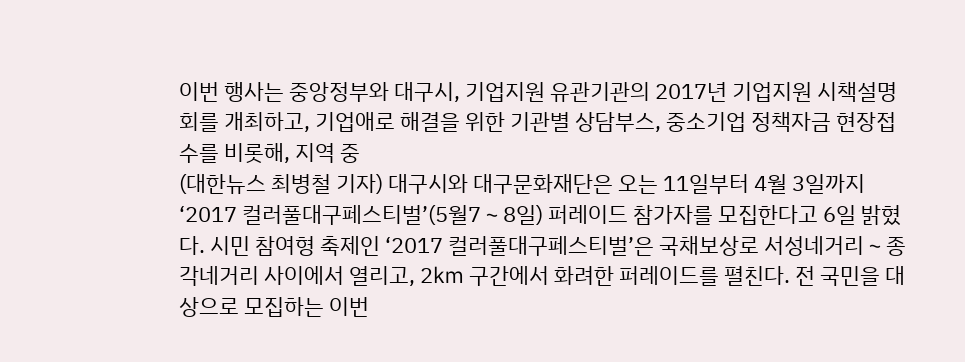이번 행사는 중앙정부와 대구시, 기업지원 유관기관의 2017년 기업지원 시책설명회를 개최하고, 기업애로 해결을 위한 기관별 상담부스, 중소기업 정책자금 현장접수를 비롯해, 지역 중
(대한뉴스 최병철 기자) 대구시와 대구문화재단은 오는 11일부터 4월 3일까지 ‘2017 컬러풀대구페스티벌’(5월7∼8일) 퍼레이드 참가자를 모집한다고 6일 밝혔다. 시민 참여형 축제인 ‘2017 컬러풀대구페스티벌’은 국채보상로 서성네거리∼종각네거리 사이에서 열리고, 2㎞ 구간에서 화려한 퍼레이드를 펼친다. 전 국민을 대상으로 모집하는 이번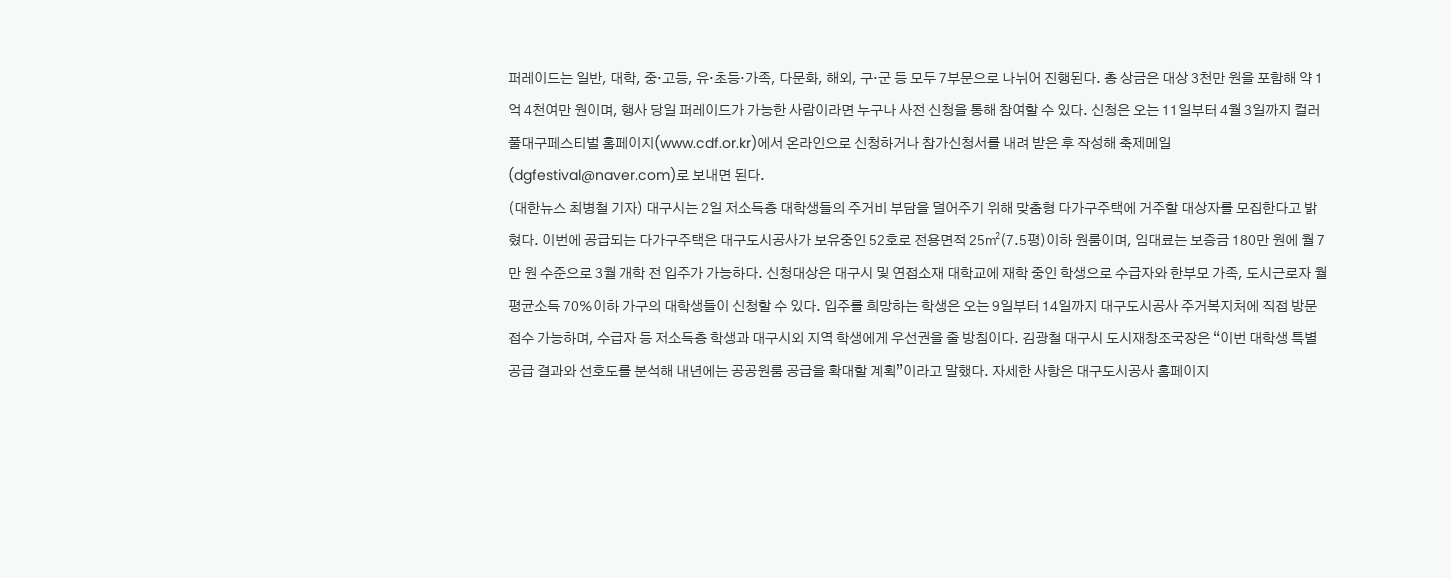퍼레이드는 일반, 대학, 중·고등, 유·초등·가족, 다문화, 해외, 구·군 등 모두 7부문으로 나뉘어 진행된다. 총 상금은 대상 3천만 원을 포함해 약 1억 4천여만 원이며, 행사 당일 퍼레이드가 가능한 사람이라면 누구나 사전 신청을 통해 참여할 수 있다. 신청은 오는 11일부터 4월 3일까지 컬러풀대구페스티벌 홈페이지(www.cdf.or.kr)에서 온라인으로 신청하거나 참가신청서를 내려 받은 후 작성해 축제메일(dgfestival@naver.com)로 보내면 된다.
(대한뉴스 최병철 기자) 대구시는 2일 저소득층 대학생들의 주거비 부담을 덜어주기 위해 맞춤형 다가구주택에 거주할 대상자를 모집한다고 밝혔다. 이번에 공급되는 다가구주택은 대구도시공사가 보유중인 52호로 전용면적 25㎡(7.5평)이하 원룸이며, 임대료는 보증금 180만 원에 월 7만 원 수준으로 3월 개학 전 입주가 가능하다. 신청대상은 대구시 및 연접소재 대학교에 재학 중인 학생으로 수급자와 한부모 가족, 도시근로자 월평균소득 70%이하 가구의 대학생들이 신청할 수 있다. 입주를 희망하는 학생은 오는 9일부터 14일까지 대구도시공사 주거복지처에 직접 방문 접수 가능하며, 수급자 등 저소득층 학생과 대구시외 지역 학생에게 우선권을 줄 방침이다. 김광철 대구시 도시재창조국장은 “이번 대학생 특별공급 결과와 선호도를 분석해 내년에는 공공원룸 공급을 확대할 계획”이라고 말했다. 자세한 사항은 대구도시공사 홈페이지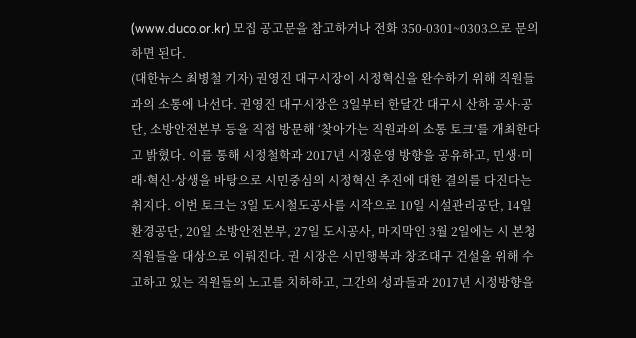(www.duco.or.kr) 모집 공고문을 참고하거나 전화 350-0301~0303으로 문의하면 된다.
(대한뉴스 최병철 기자) 권영진 대구시장이 시정혁신을 완수하기 위해 직원들과의 소통에 나선다. 권영진 대구시장은 3일부터 한달간 대구시 산하 공사·공단, 소방안전본부 등을 직접 방문해 ‘찾아가는 직원과의 소통 토크’를 개최한다고 밝혔다. 이를 통해 시정철학과 2017년 시정운영 방향을 공유하고, 민생·미래·혁신·상생을 바탕으로 시민중심의 시정혁신 추진에 대한 결의를 다진다는 취지다. 이번 토크는 3일 도시철도공사를 시작으로 10일 시설관리공단, 14일 환경공단, 20일 소방안전본부, 27일 도시공사, 마지막인 3월 2일에는 시 본청 직원들을 대상으로 이뤄진다. 권 시장은 시민행복과 창조대구 건설을 위해 수고하고 있는 직원들의 노고를 치하하고, 그간의 성과들과 2017년 시정방향을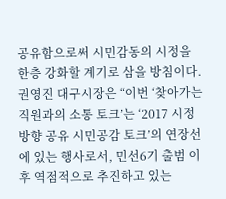공유함으로써 시민감동의 시정을 한층 강화할 계기로 삼을 방침이다. 권영진 대구시장은 “이번 ‘찾아가는 직원과의 소통 토크’는 ‘2017 시정방향 공유 시민공감 토크’의 연장선에 있는 행사로서, 민선6기 출범 이후 역점적으로 추진하고 있는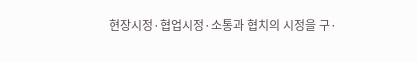현장시정·협업시정·소통과 협치의 시정을 구·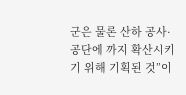군은 물론 산하 공사·공단에 까지 확산시키기 위해 기획된 것”이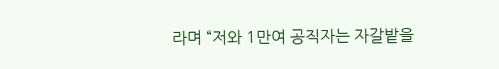라며 “저와 1만여 공직자는 자갈밭을